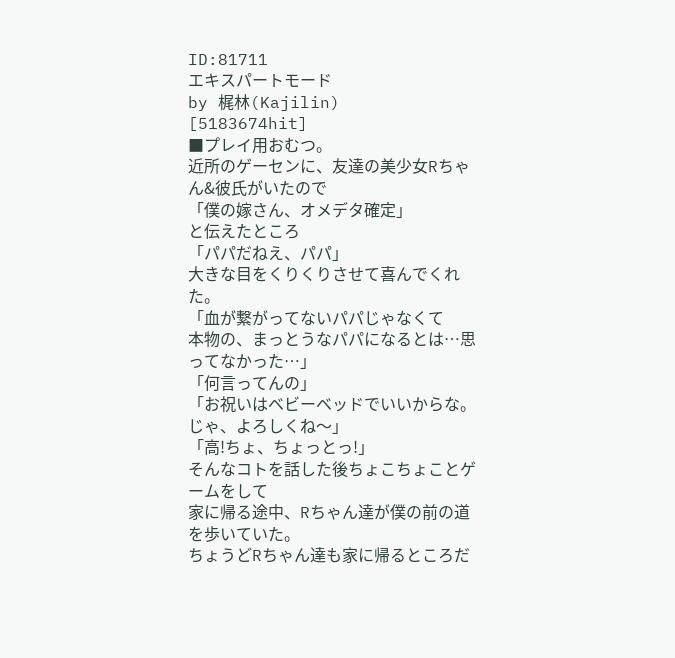ID:81711
エキスパートモード
by 梶林(Kajilin)
[5183674hit]
■プレイ用おむつ。
近所のゲーセンに、友達の美少女Rちゃん&彼氏がいたので
「僕の嫁さん、オメデタ確定」
と伝えたところ
「パパだねえ、パパ」
大きな目をくりくりさせて喜んでくれた。
「血が繋がってないパパじゃなくて
本物の、まっとうなパパになるとは…思ってなかった…」
「何言ってんの」
「お祝いはベビーベッドでいいからな。じゃ、よろしくね〜」
「高!ちょ、ちょっとっ!」
そんなコトを話した後ちょこちょことゲームをして
家に帰る途中、Rちゃん達が僕の前の道を歩いていた。
ちょうどRちゃん達も家に帰るところだ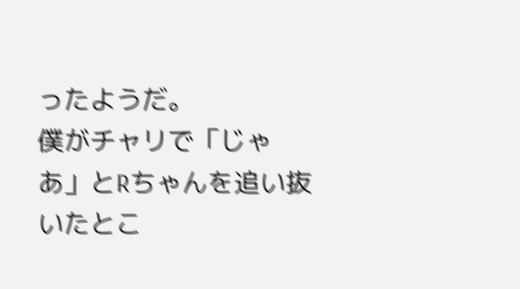ったようだ。
僕がチャリで「じゃあ」とRちゃんを追い抜いたとこ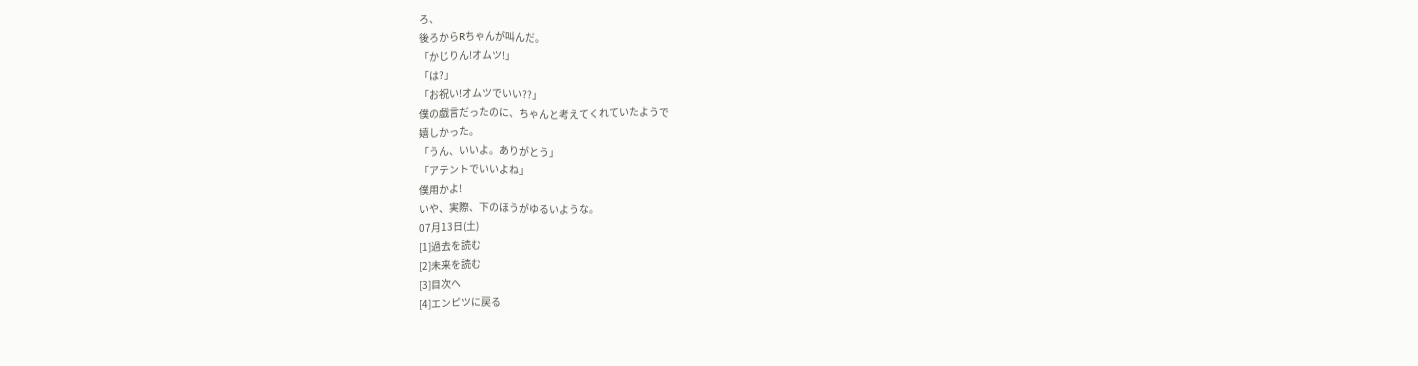ろ、
後ろからRちゃんが叫んだ。
「かじりん!オムツ!」
「は?」
「お祝い!オムツでいい??」
僕の戯言だったのに、ちゃんと考えてくれていたようで
嬉しかった。
「うん、いいよ。ありがとう」
「アテントでいいよね」
僕用かよ!
いや、実際、下のほうがゆるいような。
07月13日(土)
[1]過去を読む
[2]未来を読む
[3]目次へ
[4]エンピツに戻る